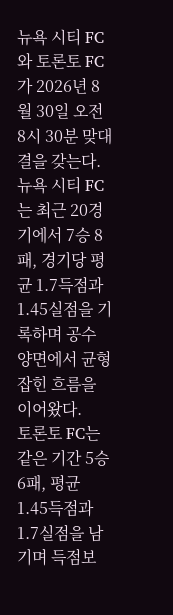뉴욕 시티 FC와 토론토 FC가 2026년 8월 30일 오전 8시 30분 맞대결을 갖는다.
뉴욕 시티 FC는 최근 20경기에서 7승 8패, 경기당 평균 1.7득점과 1.45실점을 기록하며 공수 양면에서 균형 잡힌 흐름을 이어왔다.
토론토 FC는 같은 기간 5승 6패, 평균 1.45득점과 1.7실점을 남기며 득점보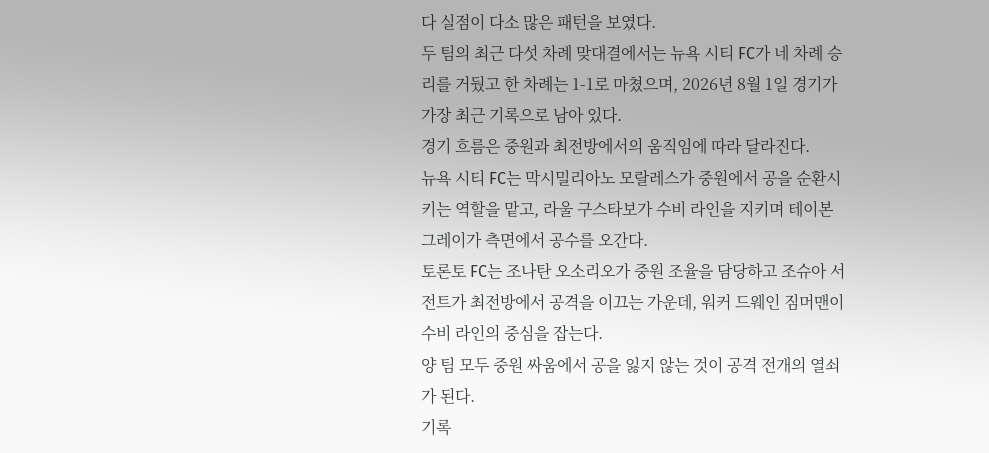다 실점이 다소 많은 패턴을 보였다.
두 팀의 최근 다섯 차례 맞대결에서는 뉴욕 시티 FC가 네 차례 승리를 거뒀고 한 차례는 1-1로 마쳤으며, 2026년 8월 1일 경기가 가장 최근 기록으로 남아 있다.
경기 흐름은 중원과 최전방에서의 움직임에 따라 달라진다.
뉴욕 시티 FC는 막시밀리아노 모랄레스가 중원에서 공을 순환시키는 역할을 맡고, 라울 구스타보가 수비 라인을 지키며 테이본 그레이가 측면에서 공수를 오간다.
토론토 FC는 조나탄 오소리오가 중원 조율을 담당하고 조슈아 서전트가 최전방에서 공격을 이끄는 가운데, 워커 드웨인 짐머맨이 수비 라인의 중심을 잡는다.
양 팀 모두 중원 싸움에서 공을 잃지 않는 것이 공격 전개의 열쇠가 된다.
기록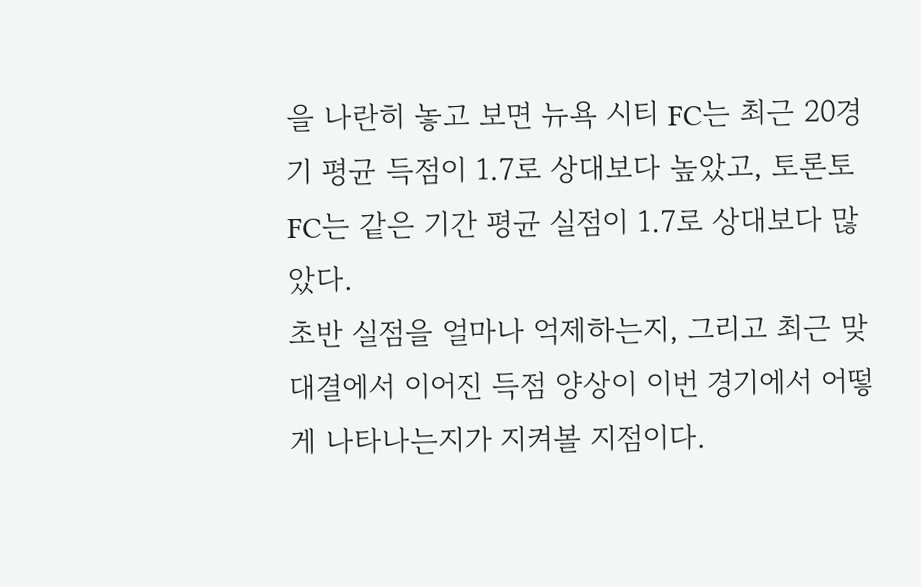을 나란히 놓고 보면 뉴욕 시티 FC는 최근 20경기 평균 득점이 1.7로 상대보다 높았고, 토론토 FC는 같은 기간 평균 실점이 1.7로 상대보다 많았다.
초반 실점을 얼마나 억제하는지, 그리고 최근 맞대결에서 이어진 득점 양상이 이번 경기에서 어떻게 나타나는지가 지켜볼 지점이다.